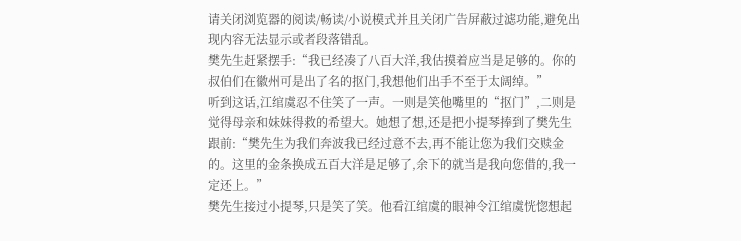请关闭浏览器的阅读/畅读/小说模式并且关闭广告屏蔽过滤功能,避免出现内容无法显示或者段落错乱。
樊先生赶紧摆手:“我已经凑了八百大洋,我估摸着应当是足够的。你的叔伯们在徽州可是出了名的抠门,我想他们出手不至于太阔绰。”
听到这话,江绾虞忍不住笑了一声。一则是笑他嘴里的“抠门”,二则是觉得母亲和妹妹得救的希望大。她想了想,还是把小提琴捧到了樊先生跟前:“樊先生为我们奔波我已经过意不去,再不能让您为我们交赎金的。这里的金条换成五百大洋是足够了,余下的就当是我向您借的,我一定还上。”
樊先生接过小提琴,只是笑了笑。他看江绾虞的眼神令江绾虞恍惚想起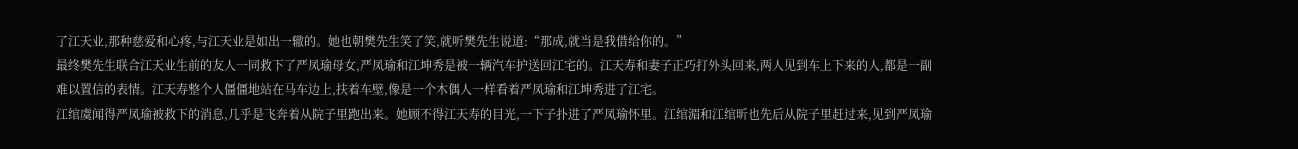了江天业,那种慈爱和心疼,与江天业是如出一辙的。她也朝樊先生笑了笑,就听樊先生说道:“那成,就当是我借给你的。”
最终樊先生联合江天业生前的友人一同救下了严凤瑜母女,严凤瑜和江坤秀是被一辆汽车护送回江宅的。江天寿和妻子正巧打外头回来,两人见到车上下来的人,都是一副难以置信的表情。江天寿整个人僵僵地站在马车边上,扶着车壁,像是一个木偶人一样看着严凤瑜和江坤秀进了江宅。
江绾虞闻得严凤瑜被救下的消息,几乎是飞奔着从院子里跑出来。她顾不得江天寿的目光,一下子扑进了严凤瑜怀里。江绾湄和江绾昕也先后从院子里赶过来,见到严凤瑜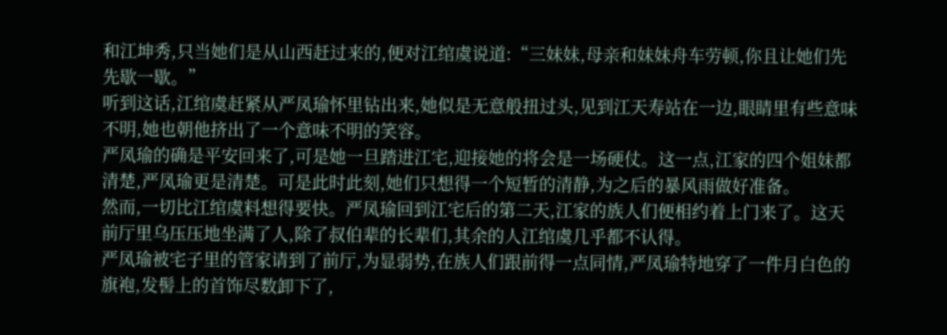和江坤秀,只当她们是从山西赶过来的,便对江绾虞说道:“三妹妹,母亲和妹妹舟车劳顿,你且让她们先先歇一歇。”
听到这话,江绾虞赶紧从严凤瑜怀里钻出来,她似是无意般扭过头,见到江天寿站在一边,眼睛里有些意味不明,她也朝他挤出了一个意味不明的笑容。
严凤瑜的确是平安回来了,可是她一旦踏进江宅,迎接她的将会是一场硬仗。这一点,江家的四个姐妹都清楚,严凤瑜更是清楚。可是此时此刻,她们只想得一个短暂的清静,为之后的暴风雨做好准备。
然而,一切比江绾虞料想得要快。严凤瑜回到江宅后的第二天,江家的族人们便相约着上门来了。这天前厅里乌压压地坐满了人,除了叔伯辈的长辈们,其余的人江绾虞几乎都不认得。
严凤瑜被宅子里的管家请到了前厅,为显弱势,在族人们跟前得一点同情,严凤瑜特地穿了一件月白色的旗袍,发髻上的首饰尽数卸下了,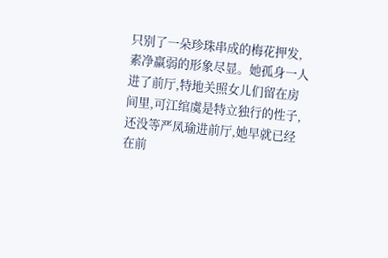只别了一朵珍珠串成的梅花押发,素净羸弱的形象尽显。她孤身一人进了前厅,特地关照女儿们留在房间里,可江绾虞是特立独行的性子,还没等严凤瑜进前厅,她早就已经在前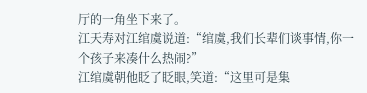厅的一角坐下来了。
江天寿对江绾虞说道:“绾虞,我们长辈们谈事情,你一个孩子来凑什么热闹?”
江绾虞朝他眨了眨眼,笑道:“这里可是集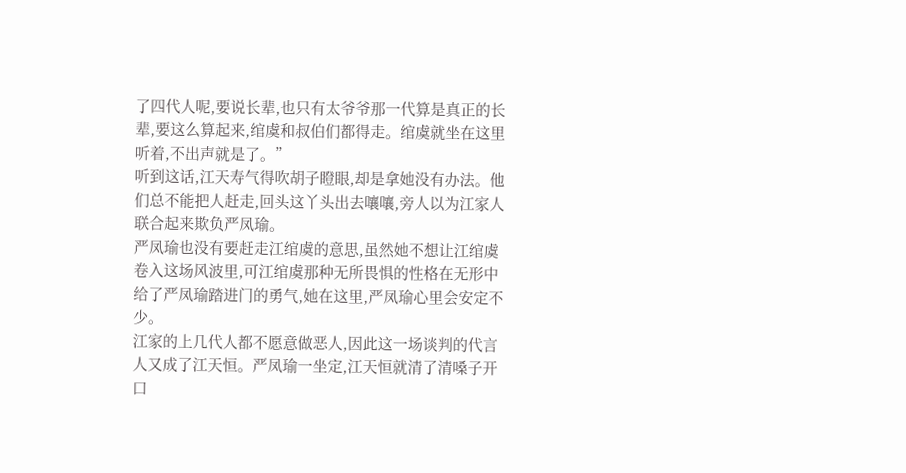了四代人呢,要说长辈,也只有太爷爷那一代算是真正的长辈,要这么算起来,绾虞和叔伯们都得走。绾虞就坐在这里听着,不出声就是了。”
听到这话,江天寿气得吹胡子瞪眼,却是拿她没有办法。他们总不能把人赶走,回头这丫头出去嚷嚷,旁人以为江家人联合起来欺负严凤瑜。
严凤瑜也没有要赶走江绾虞的意思,虽然她不想让江绾虞卷入这场风波里,可江绾虞那种无所畏惧的性格在无形中给了严凤瑜踏进门的勇气,她在这里,严凤瑜心里会安定不少。
江家的上几代人都不愿意做恶人,因此这一场谈判的代言人又成了江天恒。严凤瑜一坐定,江天恒就清了清嗓子开口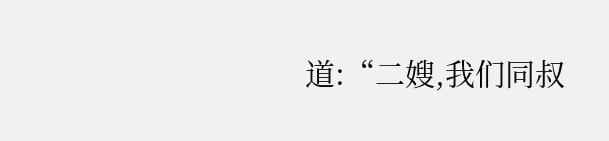道:“二嫂,我们同叔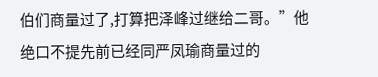伯们商量过了,打算把泽峰过继给二哥。”他绝口不提先前已经同严凤瑜商量过的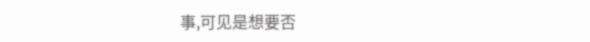事,可见是想要否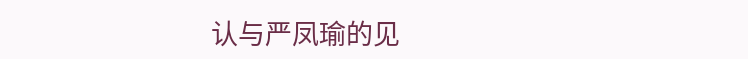认与严凤瑜的见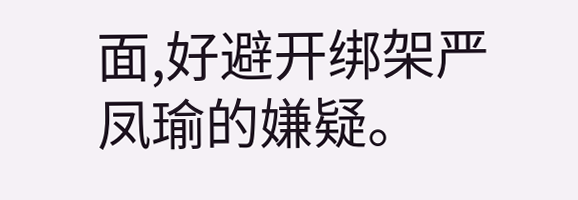面,好避开绑架严凤瑜的嫌疑。